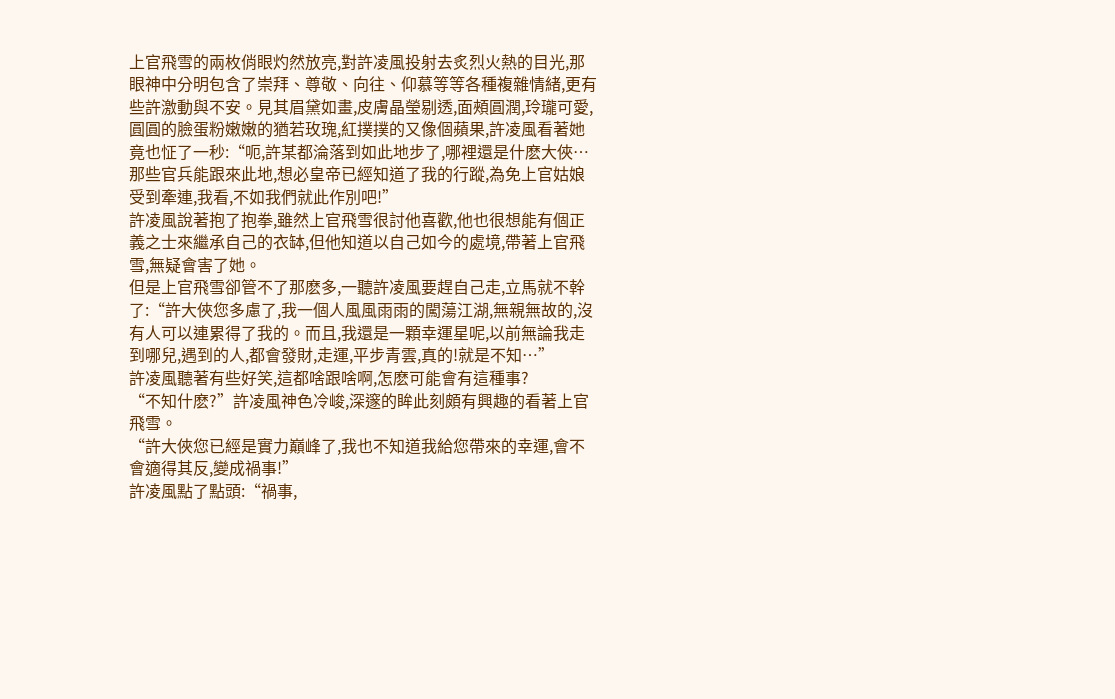上官飛雪的兩枚俏眼灼然放亮,對許凌風投射去炙烈火熱的目光,那眼神中分明包含了崇拜、尊敬、向往、仰慕等等各種複雜情緒,更有些許激動與不安。見其眉黛如畫,皮膚晶瑩剔透,面頰圓潤,玲瓏可愛,圓圓的臉蛋粉嫩嫩的猶若玫瑰,紅撲撲的又像個蘋果,許凌風看著她竟也怔了一秒:“呃,許某都淪落到如此地步了,哪裡還是什麽大俠…那些官兵能跟來此地,想必皇帝已經知道了我的行蹤,為免上官姑娘受到牽連,我看,不如我們就此作別吧!”
許凌風說著抱了抱拳,雖然上官飛雪很討他喜歡,他也很想能有個正義之士來繼承自己的衣缽,但他知道以自己如今的處境,帶著上官飛雪,無疑會害了她。
但是上官飛雪卻管不了那麽多,一聽許凌風要趕自己走,立馬就不幹了:“許大俠您多慮了,我一個人風風雨雨的闖蕩江湖,無親無故的,沒有人可以連累得了我的。而且,我還是一顆幸運星呢,以前無論我走到哪兒,遇到的人,都會發財,走運,平步青雲,真的!就是不知…”
許凌風聽著有些好笑,這都啥跟啥啊,怎麽可能會有這種事?
“不知什麽?”許凌風神色冷峻,深邃的眸此刻頗有興趣的看著上官飛雪。
“許大俠您已經是實力巔峰了,我也不知道我給您帶來的幸運,會不會適得其反,變成禍事!”
許凌風點了點頭:“禍事,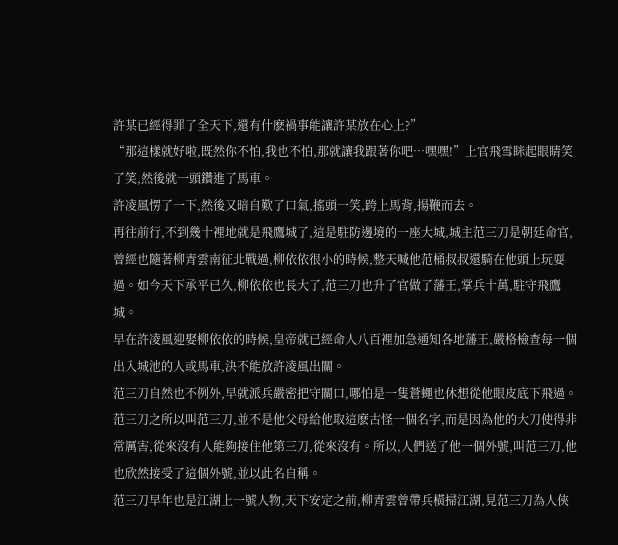許某已經得罪了全天下,還有什麽禍事能讓許某放在心上?”
“那這樣就好啦,既然你不怕,我也不怕,那就讓我跟著你吧…嘿嘿!”上官飛雪眯起眼睛笑了笑,然後就一頭鑽進了馬車。
許凌風愣了一下,然後又暗自歎了口氣,搖頭一笑,跨上馬背,揚鞭而去。
再往前行,不到幾十裡地就是飛鷹城了,這是駐防邊境的一座大城,城主范三刀是朝廷命官,曾經也隨著柳青雲南征北戰過,柳依依很小的時候,整天喊他范桶叔叔還騎在他頭上玩耍過。如今天下承平已久,柳依依也長大了,范三刀也升了官做了藩王,掌兵十萬,駐守飛鷹城。
早在許凌風迎娶柳依依的時候,皇帝就已經命人八百裡加急通知各地藩王,嚴格檢查每一個出入城池的人或馬車,決不能放許凌風出關。
范三刀自然也不例外,早就派兵嚴密把守關口,哪怕是一隻蒼蠅也休想從他眼皮底下飛過。
范三刀之所以叫范三刀,並不是他父母給他取這麽古怪一個名字,而是因為他的大刀使得非常厲害,從來沒有人能夠接住他第三刀,從來沒有。所以,人們送了他一個外號,叫范三刀,他也欣然接受了這個外號,並以此名自稱。
范三刀早年也是江湖上一號人物,天下安定之前,柳青雲曾帶兵橫掃江湖,見范三刀為人俠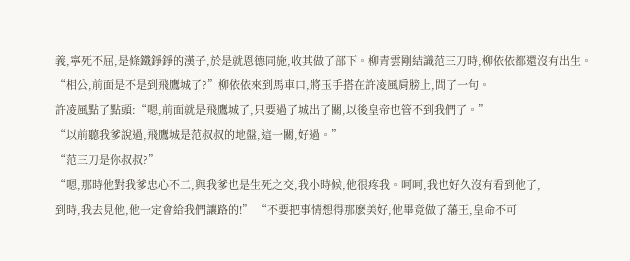義,寧死不屈,是條鐵錚錚的漢子,於是就恩德同施,收其做了部下。柳青雲剛結識范三刀時,柳依依都還沒有出生。
“相公,前面是不是到飛鷹城了?”柳依依來到馬車口,將玉手搭在許凌風肩膀上,問了一句。
許凌風點了點頭:“嗯,前面就是飛鷹城了,只要過了城出了關,以後皇帝也管不到我們了。”
“以前聽我爹說過,飛鷹城是范叔叔的地盤,這一關,好過。”
“范三刀是你叔叔?”
“嗯,那時他對我爹忠心不二,與我爹也是生死之交,我小時候,他很疼我。呵呵,我也好久沒有看到他了,
到時,我去見他,他一定會給我們讓路的!” “不要把事情想得那麽美好,他畢竟做了藩王,皇命不可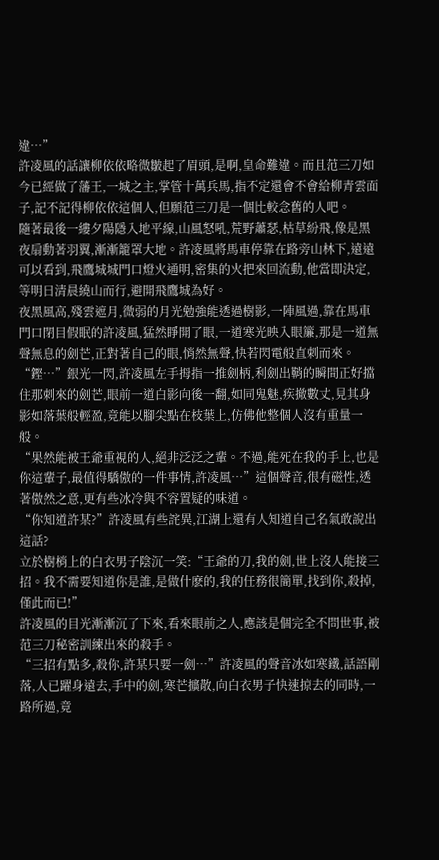違…”
許凌風的話讓柳依依略微皺起了眉頭,是啊,皇命難違。而且范三刀如今已經做了藩王,一城之主,掌管十萬兵馬,指不定還會不會給柳青雲面子,記不記得柳依依這個人,但願范三刀是一個比較念舊的人吧。
隨著最後一縷夕陽隱入地平線,山風怒吼,荒野蕭瑟,枯草紛飛,像是黑夜扇動著羽翼,漸漸籠罩大地。許凌風將馬車停靠在路旁山林下,遠遠可以看到,飛鷹城城門口燈火通明,密集的火把來回流動,他當即決定,等明日清晨繞山而行,避開飛鷹城為好。
夜黑風高,殘雲遮月,微弱的月光勉強能透過樹影,一陣風過,靠在馬車門口閉目假眠的許凌風,猛然睜開了眼,一道寒光映入眼簾,那是一道無聲無息的劍芒,正對著自己的眼,悄然無聲,快若閃電般直刺而來。
“鏗…”銀光一閃,許凌風左手拇指一推劍柄,利劍出鞘的瞬間正好擋住那刺來的劍芒,眼前一道白影向後一翻,如同鬼魅,疾撤數丈,見其身影如落葉般輕盈,竟能以腳尖點在枝葉上,仿佛他整個人沒有重量一般。
“果然能被王爺重視的人,絕非泛泛之輩。不過,能死在我的手上,也是你這輩子,最值得驕傲的一件事情,許凌風…”這個聲音,很有磁性,透著傲然之意,更有些冰冷與不容置疑的味道。
“你知道許某?”許凌風有些詫異,江湖上還有人知道自己名氣敢說出這話?
立於樹梢上的白衣男子陰沉一笑:“王爺的刀,我的劍,世上沒人能接三招。我不需要知道你是誰,是做什麽的,我的任務很簡單,找到你,殺掉,僅此而已!”
許凌風的目光漸漸沉了下來,看來眼前之人,應該是個完全不問世事,被范三刀秘密訓練出來的殺手。
“三招有點多,殺你,許某只要一劍…”許凌風的聲音冰如寒鐵,話語剛落,人已躍身遠去,手中的劍,寒芒擴散,向白衣男子快速掠去的同時,一路所過,竟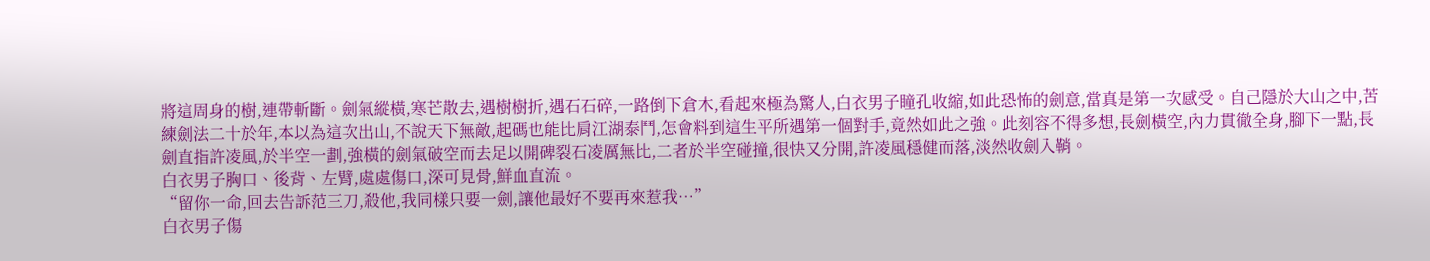將這周身的樹,連帶斬斷。劍氣縱橫,寒芒散去,遇樹樹折,遇石石碎,一路倒下倉木,看起來極為驚人,白衣男子瞳孔收縮,如此恐怖的劍意,當真是第一次感受。自己隱於大山之中,苦練劍法二十於年,本以為這次出山,不說天下無敵,起碼也能比肩江湖泰鬥,怎會料到這生平所遇第一個對手,竟然如此之強。此刻容不得多想,長劍橫空,內力貫徹全身,腳下一點,長劍直指許凌風,於半空一劃,強橫的劍氣破空而去足以開碑裂石凌厲無比,二者於半空碰撞,很快又分開,許凌風穩健而落,淡然收劍入鞘。
白衣男子胸口、後背、左臂,處處傷口,深可見骨,鮮血直流。
“留你一命,回去告訴范三刀,殺他,我同樣只要一劍,讓他最好不要再來惹我…”
白衣男子傷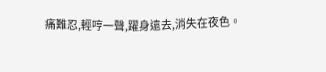痛難忍,輕哼一聲,躍身遠去,消失在夜色。